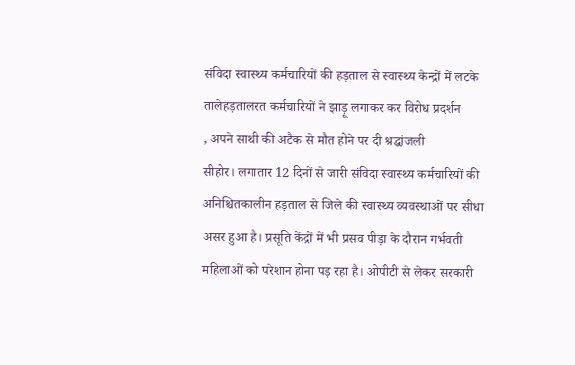संविदा स्वास्थ्य कर्मचारियों की हड़ताल से स्वास्थ्य केन्द्रों में लटके तालेहड़तालरत कर्मचारियों ने झाड़ू लगाकर कर विरोध प्रदर्शन
, अपने साथी की अटैक से मौत होने पर दी श्रद्धांजली
सीहोर। लगातार 12 दिनों से जारी संविदा स्वास्थ्य कर्मचारियों की अनिश्चितकालीन हड़ताल से जिले की स्वास्थ्य व्यवस्थाओं पर सीधा असर हुआ है। प्रसूति केंद्रों में भी प्रसव पीड़ा के दौरान गर्भवती महिलाओं को परेशान होना पड़ रहा है। ओपीटी से लेकर सरकारी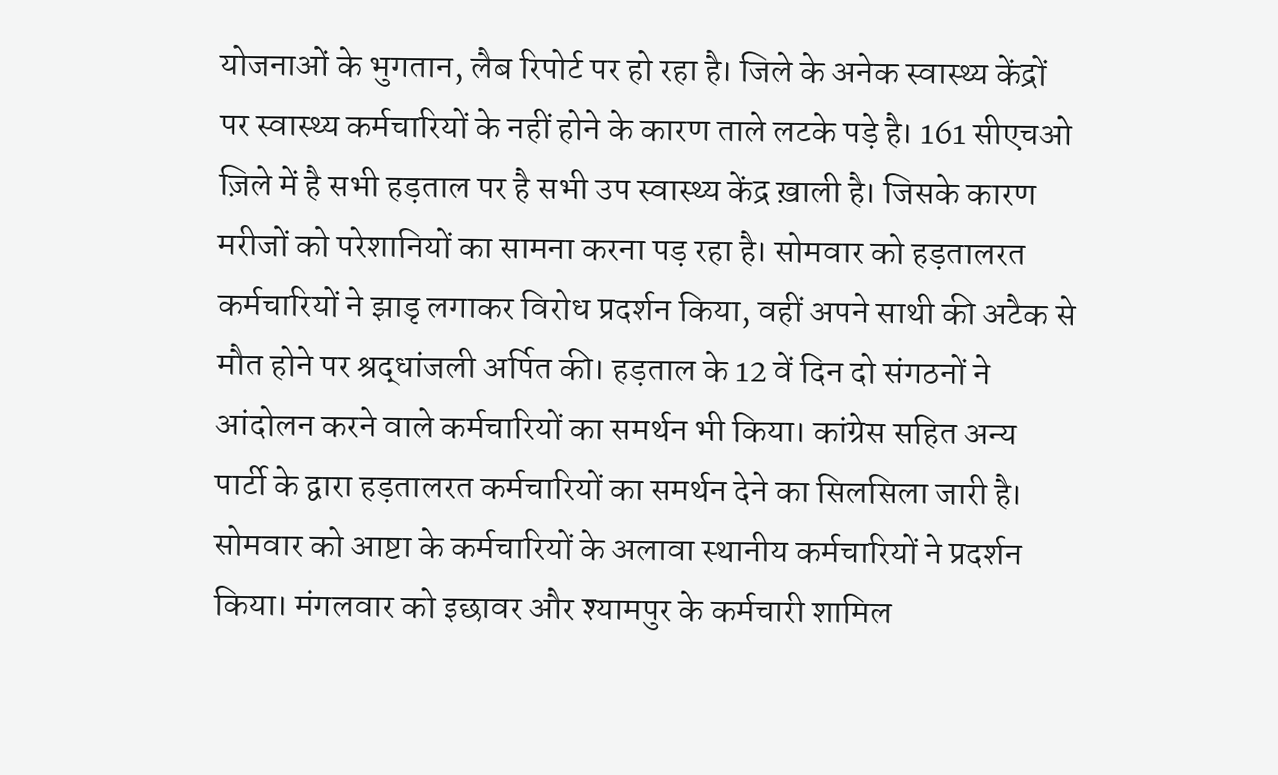योजनाओं के भुगतान, लैब रिपोर्ट पर हो रहा है। जिले के अनेक स्वास्थ्य केंद्रों पर स्वास्थ्य कर्मचारियों के नहीं होने के कारण ताले लटके पड़े है। 161 सीएचओ ज़िले में है सभी हड़ताल पर है सभी उप स्वास्थ्य केंद्र ख़ाली है। जिसके कारण मरीजों को परेशानियों का सामना करना पड़ रहा है। सोमवार को हड़तालरत कर्मचारियों ने झाडृ लगाकर विरोध प्रदर्शन किया, वहीं अपने साथी की अटैक से मौत होने पर श्रद्धांजली अर्पित की। हड़ताल के 12 वें दिन दो संगठनों ने आंदोलन करने वाले कर्मचारियों का समर्थन भी किया। कांग्रेस सहित अन्य पार्टी के द्वारा हड़तालरत कर्मचारियों का समर्थन देने का सिलसिला जारी है। सोमवार को आष्टा के कर्मचारियों के अलावा स्थानीय कर्मचारियों ने प्रदर्शन किया। मंगलवार को इछावर और श्यामपुर के कर्मचारी शामिल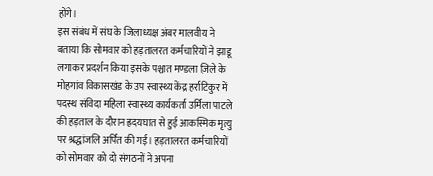होंगे।
इस संबंध में संघ के जिलाध्यक्ष अंबर मालवीय ने बताया कि सोमवार को हड़तालरत कर्मचारियों ने झाडू लगाकर प्रदर्शन किया इसके पश्चात मण्डला ज़िले के मोहगांव विकासखंड के उप स्वास्थ्य केंद्र हर्राटिकुर में पदस्थ संविदा महिला स्वास्थ्य कार्यकर्ता उर्मिला पाटले की हड़ताल के दौरान ह्रदयघात से हुई आकस्मिक मृत्यु पर श्रद्धांजलि अर्पित की गई। हड़तालरत कर्मचारियों को सोमवार को दो संगठनों ने अपना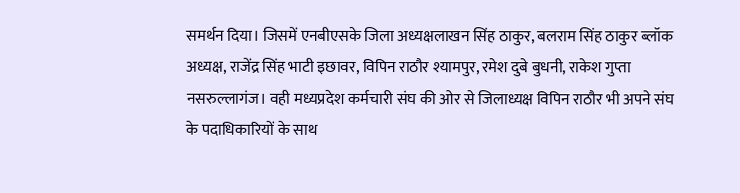समर्थन दिया। जिसमें एनबीएसके जिला अध्यक्षलाखन सिंह ठाकुर, बलराम सिंह ठाकुर ब्लॉक अध्यक्ष, राजेंद्र सिंह भाटी इछावर, विपिन राठौर श्यामपुर, रमेश दुबे बुधनी, राकेश गुप्ता नसरुल्लागंज। वही मध्यप्रदेश कर्मचारी संघ की ओर से जिलाध्यक्ष विपिन राठौर भी अपने संघ के पदाधिकारियों के साथ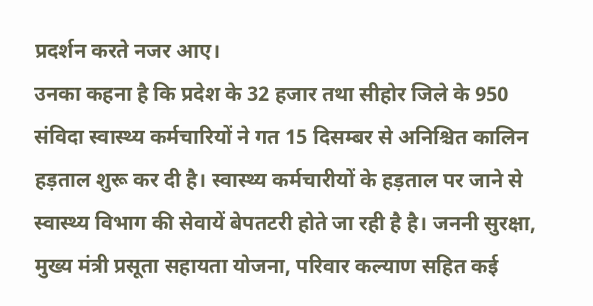प्रदर्शन करते नजर आए।
उनका कहना है कि प्रदेश के 32 हजार तथा सीहोर जिले के 950 संविदा स्वास्थ्य कर्मचारियों ने गत 15 दिसम्बर से अनिश्चित कालिन हड़ताल शुरू कर दी है। स्वास्थ्य कर्मचारीयों के हड़ताल पर जाने से स्वास्थ्य विभाग की सेवायें बेपतटरी होते जा रही है है। जननी सुरक्षा, मुख्य मंत्री प्रसूता सहायता योजना, परिवार कल्याण सहित कई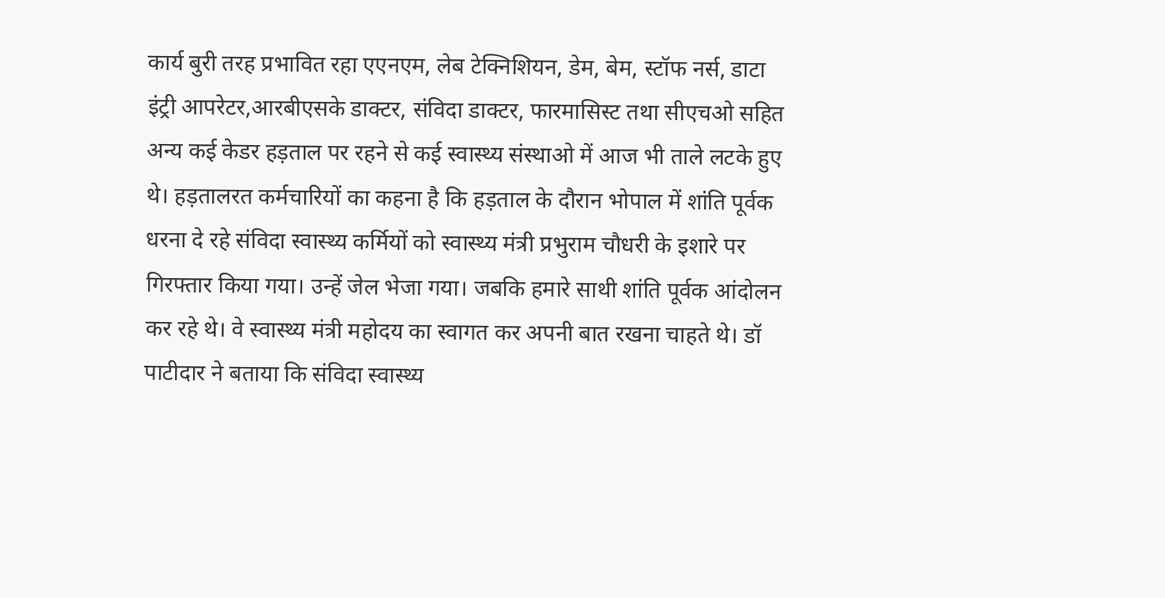कार्य बुरी तरह प्रभावित रहा एएनएम, लेब टेक्निशियन, डेम, बेम, स्टॉफ नर्स, डाटा इंट्री आपरेटर,आरबीएसके डाक्टर, संविदा डाक्टर, फारमासिस्ट तथा सीएचओ सहित अन्य कई केडर हड़ताल पर रहने से कई स्वास्थ्य संस्थाओ में आज भी ताले लटके हुए थे। हड़तालरत कर्मचारियों का कहना है कि हड़ताल के दौरान भोपाल में शांति पूर्वक धरना दे रहे संविदा स्वास्थ्य कर्मियों को स्वास्थ्य मंत्री प्रभुराम चौधरी के इशारे पर गिरफ्तार किया गया। उन्हें जेल भेजा गया। जबकि हमारे साथी शांति पूर्वक आंदोलन कर रहे थे। वे स्वास्थ्य मंत्री महोदय का स्वागत कर अपनी बात रखना चाहते थे। डॉ पाटीदार ने बताया कि संविदा स्वास्थ्य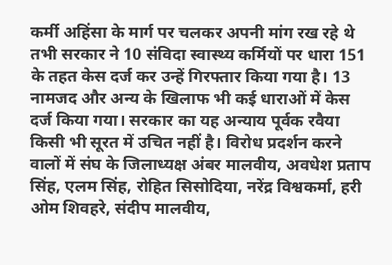कर्मी अहिंसा के मार्ग पर चलकर अपनी मांग रख रहे थे तभी सरकार ने 10 संविदा स्वास्थ्य कर्मियों पर धारा 151 के तहत केस दर्ज कर उन्हें गिरफ्तार किया गया है। 13 नामजद और अन्य के खिलाफ भी कई धाराओं में केस दर्ज किया गया। सरकार का यह अन्याय पूर्वक रवैया किसी भी सूरत में उचित नहीं है। विरोध प्रदर्शन करने वालों में संघ के जिलाध्यक्ष अंबर मालवीय, अवधेश प्रताप सिंह, एलम सिंह, रोहित सिसोदिया, नरेंद्र विश्वकर्मा, हरी ओम शिवहरे, संदीप मालवीय,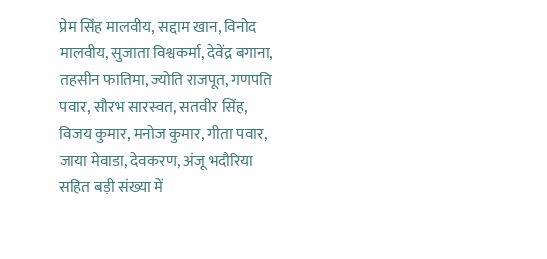प्रेम सिंह मालवीय, सद्दाम खान, विनोद मालवीय, सुजाता विश्वकर्मा, देवेंद्र बगाना, तहसीन फातिमा, ज्योति राजपूत, गणपति पवार, सौरभ सारस्वत, सतवीर सिंह, विजय कुमार, मनोज कुमार, गीता पवार, जाया मेवाडा, देवकरण, अंजू भदौरिया सहित बड़ी संख्या में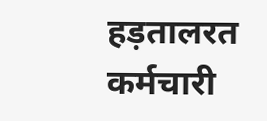हड़तालरत कर्मचारी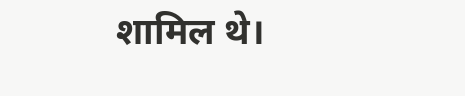शामिल थे।